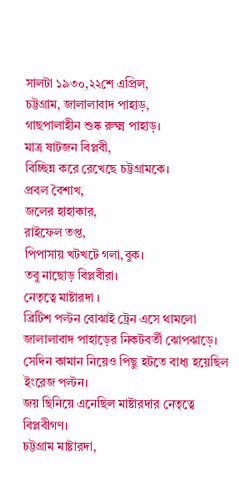সালটা ১৯৩০,২২শে এপ্রিল,
চট্টগ্রাম, জালালাবাদ পাহাড়,
গাছপালাহীন শুষ্ক রুক্ষ্ম পাহাড়।
মাত্র ষাটজন বিপ্লবী,
বিচ্ছিন্ন করে রেখেছে চট্টগ্রামকে।
প্রবল বৈশাখ,
জলের হাহাকার,
রাইফেল তপ্ত,
পিপাসায় খটখটে গলা,বুক।
তবু নাছোড় বিপ্লবীরা।
নেতৃত্বে মাষ্টারদা ।
ব্রিটিশ পল্টন বোঝাই ট্রেন এসে থামলো জালালাবাদ পাহাড়ের নিকটবর্তী ঝোপঝাড়ে।
সেদিন কামান নিয়েও পিছু হটতে বাধ্য হয়েছিল ইংরেজ পল্টন।
জয় ছিনিয়ে এনেছিল মাষ্টারদার নেতৃত্বে বিপ্লবীগণ।
চট্টগ্রাম মাষ্টারদা,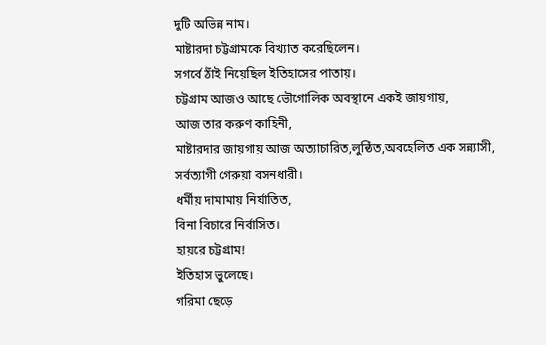দুটি অভিন্ন নাম।
মাষ্টারদা চট্টগ্রামকে বিখ্যাত করেছিলেন।
সগর্বে ঠাঁই নিয়েছিল ইতিহাসের পাতায়।
চট্টগ্রাম আজও আছে ভৌগোলিক অবস্থানে একই জায়গায়,
আজ তার করুণ কাহিনী,
মাষ্টারদার জায়গায় আজ অত্যাচারিত,লুন্ঠিত,অবহেলিত এক সন্ন্যাসী,
সর্বত্যাগী গেরুয়া বসনধারী।
ধর্মীয় দামামায় নির্যাতিত,
বিনা বিচারে নির্বাসিত।
হায়রে চট্টগ্রাম!
ইতিহাস ভুলেছে।
গরিমা ছেড়ে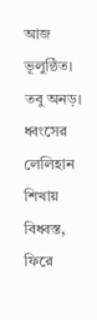আজ ভূলুন্ঠিত।
তবু অনড়।
ধ্বংসের লেলিহান শিখায় বিধ্বস্ত,
ফিরে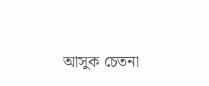আসুক চেতনা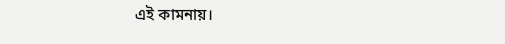এই কামনায়।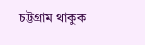চট্টগ্রাম থাকুক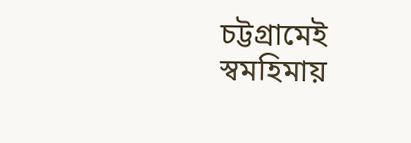চট্টগ্রামেই
স্বমহিমায়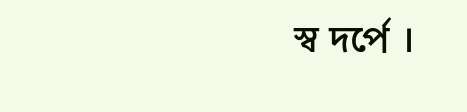স্ব দর্পে ।